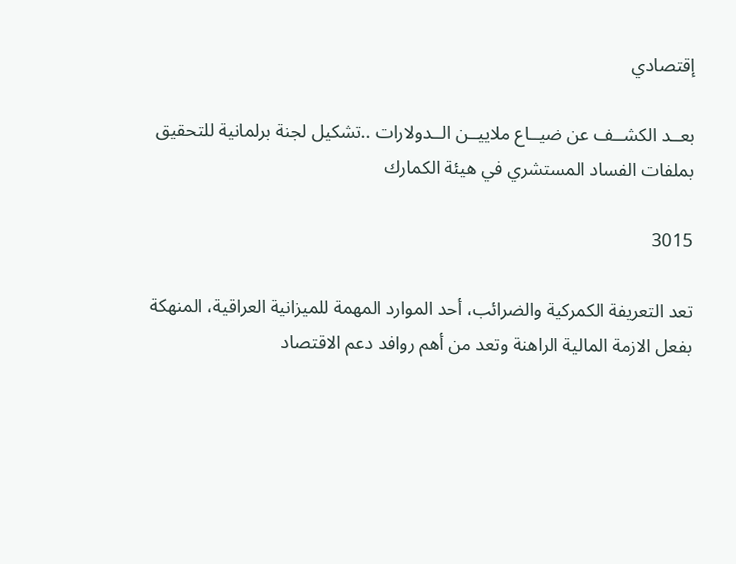إقتصادي

بعــد الكشــف عن ضيــاع ملاييــن الــدولارات ..تشكيل لجنة برلمانية للتحقيق بملفات الفساد المستشري في هيئة الكمارك

3015

تعد التعريفة الكمركية والضرائب، أحد الموارد المهمة للميزانية العراقية، المنهكة بفعل الازمة المالية الراهنة وتعد من أهم روافد دعم الاقتصاد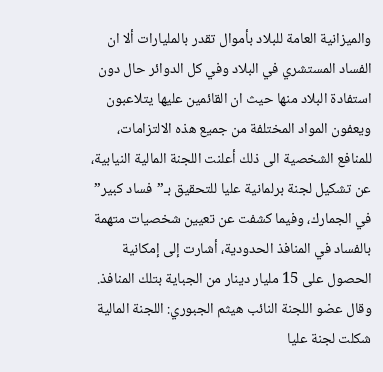والميزانية العامة للبلاد بأموال تقدر بالمليارات ألا ان الفساد المستشري في البلاد وفي كل الدوائر حال دون استفادة البلاد منها حيث ان القائمين عليها يتلاعبون ويعفون المواد المختلفة من جميع هذه الالتزامات، للمنافع الشخصية الى ذلك أعلنت اللجنة المالية النيابية، عن تشكيل لجنة برلمانية عليا للتحقيق بـ”فساد كبير” في الجمارك، وفيما كشفت عن تعيين شخصيات متهمة بالفساد في المنافذ الحدودية، أشارت إلى إمكانية الحصول على 15 مليار دينار من الجباية بتلك المنافذ. وقال عضو اللجنة النائب هيثم الجبوري: اللجنة المالية شكلت لجنة عليا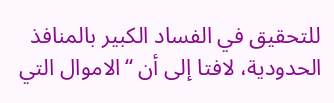للتحقيق في الفساد الكبير بالمنافذ الحدودية، لافتا إلى أن “الاموال التي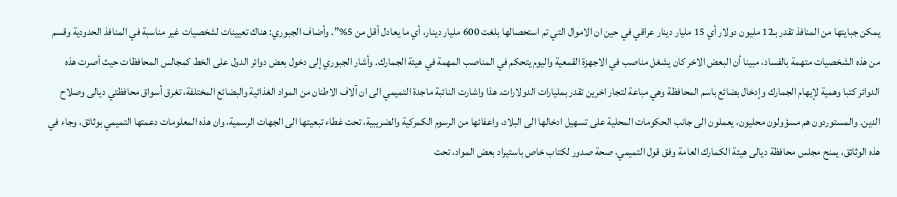يمكن جبايتها من المنافذ تقدر بـ12 مليون دولار أي 15 مليار دينار عراقي في حين ان الاموال التي تم استحصالها بلغت 600 مليار دينار، أي ما يعادل أقل من 5%”. وأضاف الجبوري: هناك تعيينات لشخصيات غير مناسبة في المنافذ الحدودية وقسم من هذه الشخصيات متهمة بالفساد، مبينا أن البعض الاخر كان يشغل مناصب في الاجهزة القمعية واليوم يتحكم في المناصب المهمة في هيئة الجمارك. وأشار الجبوري إلى دخول بعض دوائر الدول على الخط كمجالس المحافظات حيث أصرت هذه الدوائر كتبا وهمية لإيهام الجمارك وإدخال بضائع باسم المحافظة وهي مباعة لتجار اخرين تقدر بمليارات الدولارات. هذا واشارت النائبة ماجدة التميمي الى ان آلاف الاطنان من المواد الغذائية والبضائع المختلفة، تغرق أسواق محافظتي ديالى وصلاح الدين. والمستوردون هم مسؤولون محليون، يعملون الى جانب الحكومات المحلية على تسهيل ادخالها الى البلاد، واعفائها من الرسوم الكمركية والضريبية، تحت غطاء تبعيتها الى الجهات الرسمية، وان هذه المعلومات دعمتها التميمي بوثائق، وجاء في هذه الوثائق، يمنح مجلس محافظة ديالى هيئة الكمارك العامة وفق قول التميمي، صحة صدور لكتاب خاص باستيراد بعض المواد، تحت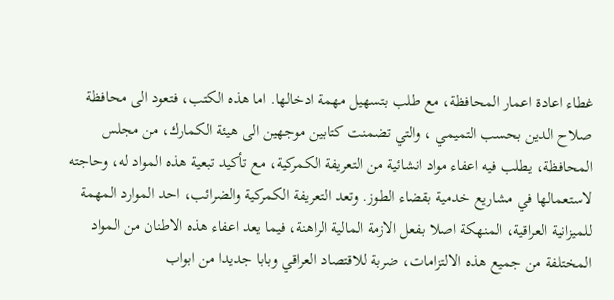غطاء اعادة اعمار المحافظة، مع طلب بتسهيل مهمة ادخالها. اما هذه الكتب، فتعود الى محافظة صلاح الدين بحسب التميمي ، والتي تضمنت كتابين موجهين الى هيئة الكمارك، من مجلس المحافظة، يطلب فيه اعفاء مواد انشائية من التعريفة الكمركية، مع تأكيد تبعية هذه المواد له، وحاجته لاستعمالها في مشاريع خدمية بقضاء الطوز. وتعد التعريفة الكمركية والضرائب، احد الموارد المهمة للميزانية العراقية، المنهكة اصلا بفعل الازمة المالية الراهنة، فيما يعد اعفاء هذه الاطنان من المواد المختلفة من جميع هذه الالتزامات، ضربة للاقتصاد العراقي وبابا جديدا من ابواب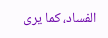الفساد، كما يرى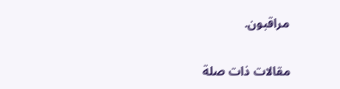مراقبون.

مقالات ذات صلة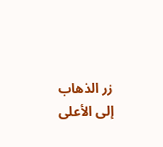زر الذهاب إلى الأعلى